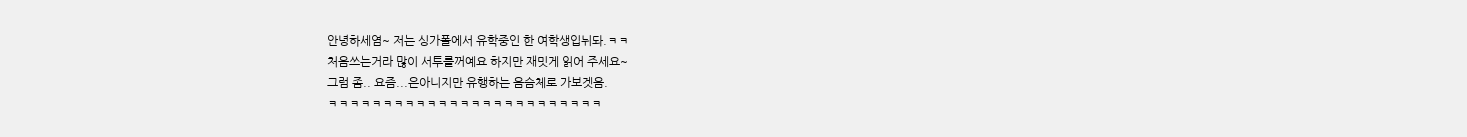안녕하세염~ 저는 싱가폴에서 유학중인 한 여학생입뉘돠.ㅋㅋ
처음쓰는거라 많이 서투를꺼예요 하지만 재밋게 읽어 주세요~
그럼 좀.. 요즘...은아니지만 유행하는 음슴체로 가보겟음.
ㅋㅋㅋㅋㅋㅋㅋㅋㅋㅋㅋㅋㅋㅋㅋㅋㅋㅋㅋㅋㅋㅋㅋㅋㅋ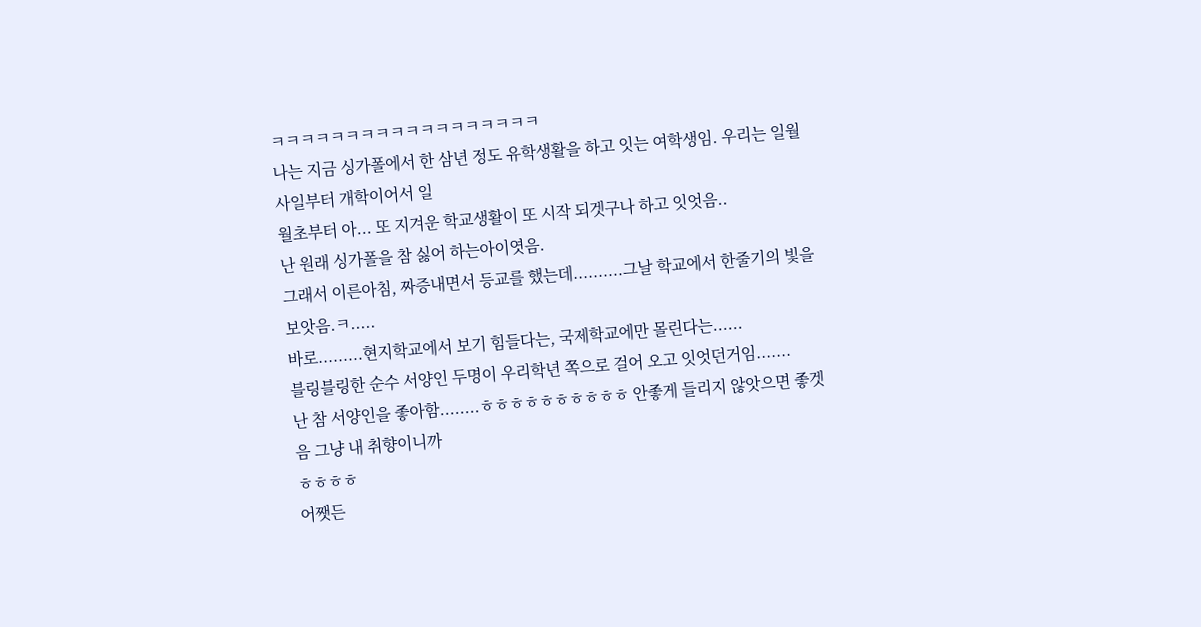ㅋㅋㅋㅋㅋㅋㅋㅋㅋㅋㅋㅋㅋㅋㅋㅋㅋㅋ
나는 지금 싱가폴에서 한 삼년 정도 유학생활을 하고 잇는 여학생임. 우리는 일월사일부터 개학이어서 일
월초부터 아... 또 지겨운 학교생활이 또 시작 되겟구나 하고 잇엇음..
난 원래 싱가폴을 참 싫어 하는아이엿음.
그래서 이른아침, 짜증내면서 등교를 했는데..........그날 학교에서 한줄기의 빛을 보앗음.ㅋ.....
바로.........현지학교에서 보기 힘들다는, 국제학교에만 몰린다는......
블링블링한 순수 서양인 두명이 우리학년 쪽으로 걸어 오고 잇엇던거임.......
난 참 서양인을 좋아함........ㅎㅎㅎㅎㅎㅎㅎㅎㅎㅎ 안좋게 들리지 않앗으면 좋겟음 그냥 내 취향이니까
ㅎㅎㅎㅎ
어쨋든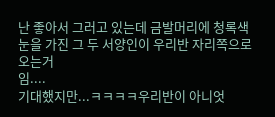난 좋아서 그러고 있는데 금발머리에 청록색 눈을 가진 그 두 서양인이 우리반 자리쪽으로 오는거
임....
기대했지만...ㅋㅋㅋㅋ우리반이 아니엇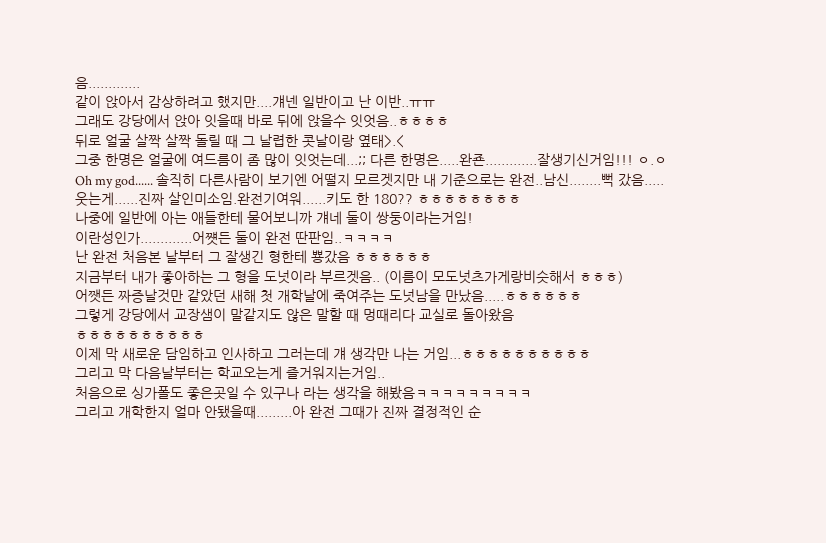음.............
같이 앉아서 감상하려고 했지만....걔넨 일반이고 난 이반..ㅠㅠ
그래도 강당에서 앉아 잇을때 바로 뒤에 앉을수 잇엇음..ㅎㅎㅎㅎ
뒤로 얼굴 살짝 살짝 돌릴 때 그 날렵한 콧날이랑 옆태>.<
그중 한명은 얼굴에 여드름이 좀 많이 잇엇는데...;; 다른 한명은.....완죤.............잘생기신거임!!! ㅇ.ㅇ
Oh my god...... 솔직히 다른사람이 보기엔 어떨지 모르겟지만 내 기준으로는 완전..남신........뻑 갔음.....
웃는게......진짜 살인미소임.완전기여워......키도 한 180?? ㅎㅎㅎㅎㅎㅎㅎㅎ
나중에 일반에 아는 애들한테 물어보니까 걔네 둘이 쌍둥이라는거임!
이란성인가.............어쩃든 둘이 완전 딴판임..ㅋㅋㅋㅋ
난 완전 처음본 날부터 그 잘생긴 형한테 뿅갔음 ㅎㅎㅎㅎㅎㅎ
지금부터 내가 좋아하는 그 형을 도넛이라 부르겟음.. (이름이 모도넛츠가게랑비슷해서 ㅎㅎㅎ)
어쨋든 짜증날것만 같았던 새해 첫 개학날에 죽여주는 도넛남을 만났음.....ㅎㅎㅎㅎㅎㅎ
그렇게 강당에서 교장샘이 말같지도 않은 말할 때 멍때리다 교실로 돌아왔음
ㅎㅎㅎㅎㅎㅎㅎㅎㅎㅎ
이제 막 새로운 담임하고 인사하고 그러는데 걔 생각만 나는 거임...ㅎㅎㅎㅎㅎㅎㅎㅎㅎㅎ
그리고 막 다음날부터는 학교오는게 즐거워지는거임..
처음으로 싱가폴도 좋은곳일 수 있구나 라는 생각을 해봤음ㅋㅋㅋㅋㅋㅋㅋㅋㅋ
그리고 개학한지 얼마 안됐을때.........아 완전 그때가 진짜 결정적인 순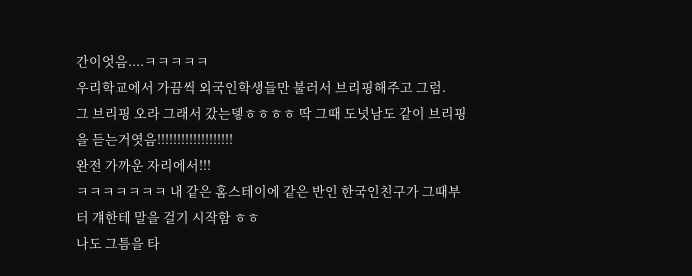간이엇음....ㅋㅋㅋㅋㅋ
우리학교에서 가끔씩 외국인학생들만 불러서 브리핑해주고 그럼.
그 브리핑 오라 그래서 갔는뎋ㅎㅎㅎㅎ 딱 그때 도넛남도 같이 브리핑을 듣는거엿음!!!!!!!!!!!!!!!!!!!
완전 가까운 자리에서!!!
ㅋㅋㅋㅋㅋㅋㅋ 내 같은 홈스테이에 같은 반인 한국인친구가 그때부터 걔한테 말을 걸기 시작함 ㅎㅎ
나도 그틈을 타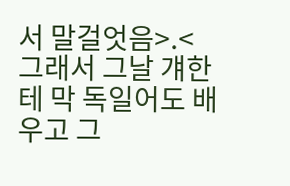서 말걸엇음>.<
그래서 그날 걔한테 막 독일어도 배우고 그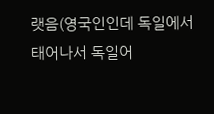랫음(영국인인데 독일에서 태어나서 독일어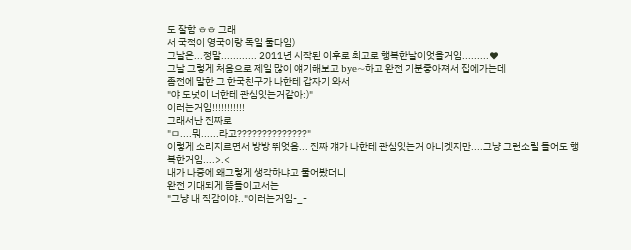도 잘함 ㅎㅎ 그래
서 국적이 영국이랑 독일 둘다임)
그날은...정말............ 2011년 시작된 이후로 최고로 행복한날이엇을거임.........♥
그날 그렇게 처음으로 제일 많이 얘기해보고 bye~하고 완전 기분좋아져서 집에가는데
좀전에 말한 그 한국친구가 나한테 갑자기 와서
"야 도넛이 너한테 관심잇는거같아:)"
이러는거임!!!!!!!!!!!
그래서난 진짜로
"ㅁ....뭐......라고??????????????"
이렇게 소리지르면서 방방 뛰엇음... 진짜 걔가 나한테 관심잇는거 아니겟지만....그냥 그런소릴 들어도 행
복한거임....>.<
내가 나중에 왜그렇게 생각하냐고 물어봤더니
완전 기대되게 뜸들이고서는
"그냥 내 직감이야.."이러는거임-_-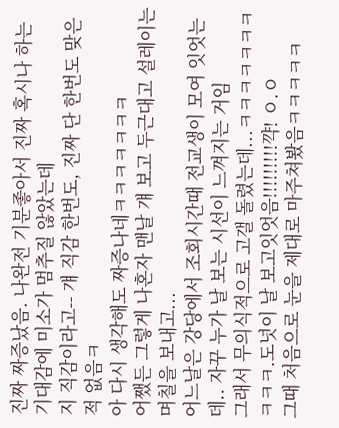진짜 짜증났음. 나완전 기분좋아서 진짜 혹시나 하는 기대감에 미소가 멈추질 않았는데
지 직감이라고-- 걔 직감 한번도, 진짜 단 한번도 맞은적 없음ㅋ
아 다시 생각해도 짜증나네ㅋㅋㅋㅋㅋㅋㅋ
어쨌든 그렇게 나혼자 맨날 걔 보고 두근대고 설레이는 며칠을 보내고...
어느날은 강당에서 조회시간때 전교생이 모여 잇엇는데.. 자꾸 누가 날 보는 시선이 느껴지는 거임
그래서 무의식적으로 고갤 돌렸는데...ㅋㅋㅋㅋㅋㅋㅋㅋㅋㅋ.도넛이 날 보고잇엇음!!!!!!!!!꺅! ㅇ.ㅇ
그때 처음으로 눈을 제대로 마주쳐봤음ㅋㅋㅋㅋㅋ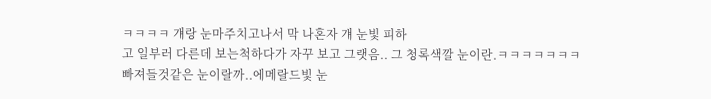ㅋㅋㅋㅋ 걔랑 눈마주치고나서 막 나혼자 걔 눈빛 피하
고 일부러 다른데 보는척하다가 자꾸 보고 그랫음.. 그 청록색깔 눈이란.ㅋㅋㅋㅋㅋㅋㅋ
빠져들것같은 눈이랄까..에메랄드빛 눈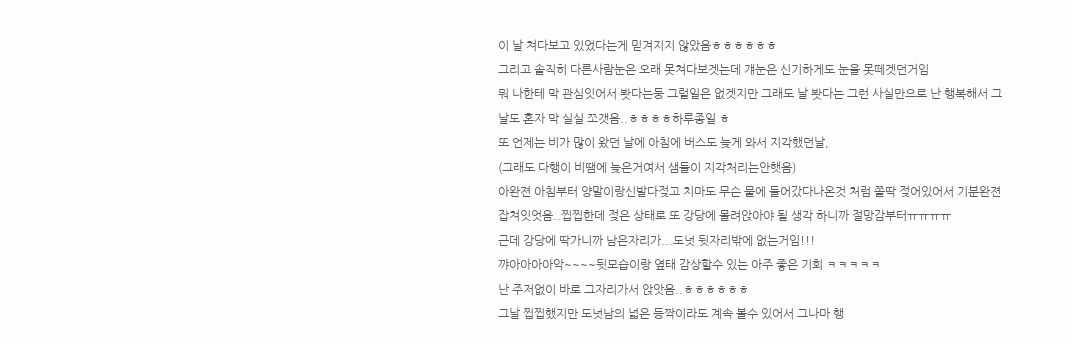이 날 쳐다보고 있었다는게 믿겨지지 않았음ㅎㅎㅎㅎㅎㅎ
그리고 솔직히 다른사람눈은 오래 못쳐다보겟는데 걔눈은 신기하게도 눈을 못떼겟던거임
뭐 나한테 막 관심잇어서 봣다는둥 그럴일은 없겟지만 그래도 날 봣다는 그런 사실만으로 난 행복해서 그
날도 혼자 막 실실 쪼갯음..ㅎㅎㅎㅎ하루종일 ㅎ
또 언제는 비가 많이 왔던 날에 아침에 버스도 늦게 와서 지각했던날,
(그래도 다행이 비땜에 늦은거여서 샘들이 지각처리는안햇음)
아완젼 아침부터 양말이랑신발다젖고 치마도 무슨 물에 들어갔다나온것 처럼 쫄딱 젖어있어서 기분완젼
잡쳐잇엇음..찝찝한데 젖은 상태로 또 강당에 몰려앉아야 될 생각 하니까 절망감부터ㅠㅠㅠㅠ
근데 강당에 딱가니까 남은자리가...도넛 뒷자리밖에 없는거임!!!
꺄아아아아악~~~~뒷모습이랑 옆태 감상할수 있는 아주 좋은 기회 ㅋㅋㅋㅋㅋ
난 주저없이 바로 그자리가서 앉앗음..ㅎㅎㅎㅎㅎㅎ
그날 찝찝했지만 도넛남의 넓은 등짝이라도 계속 볼수 있어서 그나마 행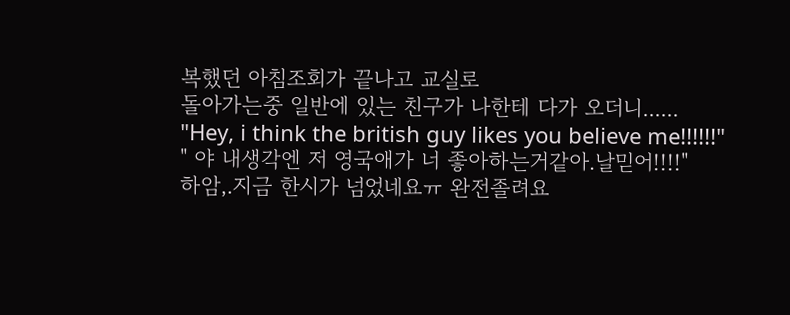복했던 아침조회가 끝나고 교실로
돌아가는중 일반에 있는 친구가 나한테 다가 오더니......
"Hey, i think the british guy likes you believe me!!!!!!"
" 야 내생각엔 저 영국애가 너 좋아하는거같아.날믿어!!!!"
하암,.지금 한시가 넘었네요ㅠ 완전졸려요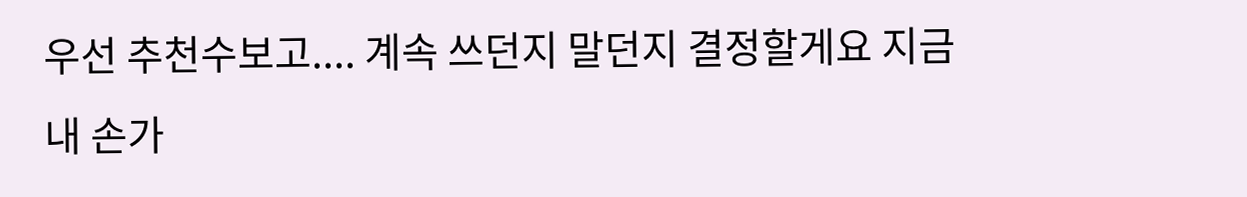우선 추천수보고.... 계속 쓰던지 말던지 결정할게요 지금 내 손가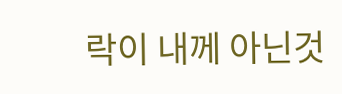락이 내께 아닌것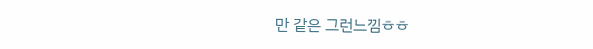만 같은 그런느낌ㅎㅎ